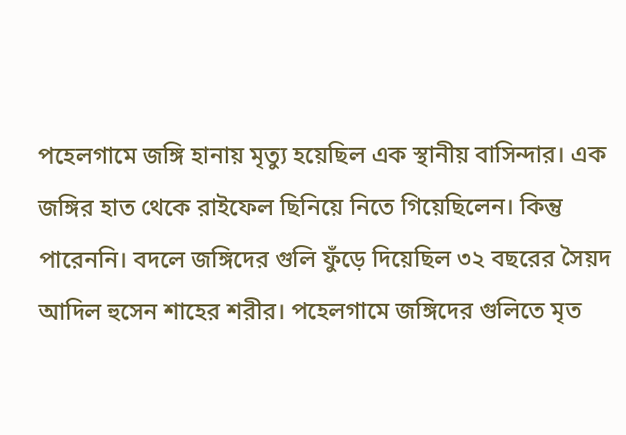পহেলগামে জঙ্গি হানায় মৃত্যু হয়েছিল এক স্থানীয় বাসিন্দার। এক জঙ্গির হাত থেকে রাইফেল ছিনিয়ে নিতে গিয়েছিলেন। কিন্তু পারেননি। বদলে জঙ্গিদের গুলি ফুঁড়ে দিয়েছিল ৩২ বছরের সৈয়দ আদিল হুসেন শাহের শরীর। পহেলগামে জঙ্গিদের গুলিতে মৃত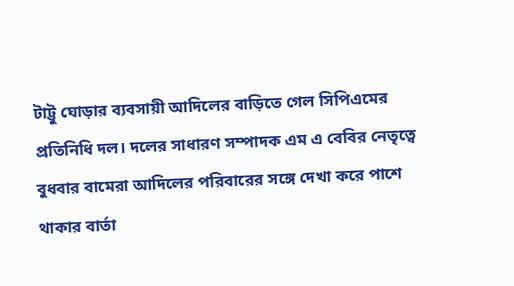টাট্টু ঘোড়ার ব্যবসায়ী আদিলের বাড়িতে গেল সিপিএমের প্রতিনিধি দল। দলের সাধারণ সম্পাদক এম এ বেবির নেতৃত্বে বুধবার বামেরা আদিলের পরিবারের সঙ্গে দেখা করে পাশে থাকার বার্তা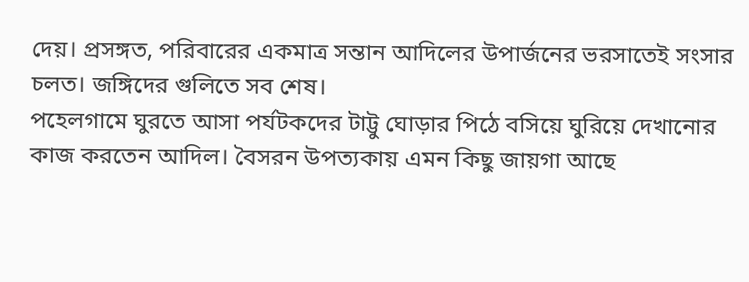দেয়। প্রসঙ্গত, পরিবারের একমাত্র সন্তান আদিলের উপার্জনের ভরসাতেই সংসার চলত। জঙ্গিদের গুলিতে সব শেষ।
পহেলগামে ঘুরতে আসা পর্যটকদের টাট্টু ঘোড়ার পিঠে বসিয়ে ঘুরিয়ে দেখানোর কাজ করতেন আদিল। বৈসরন উপত্যকায় এমন কিছু জায়গা আছে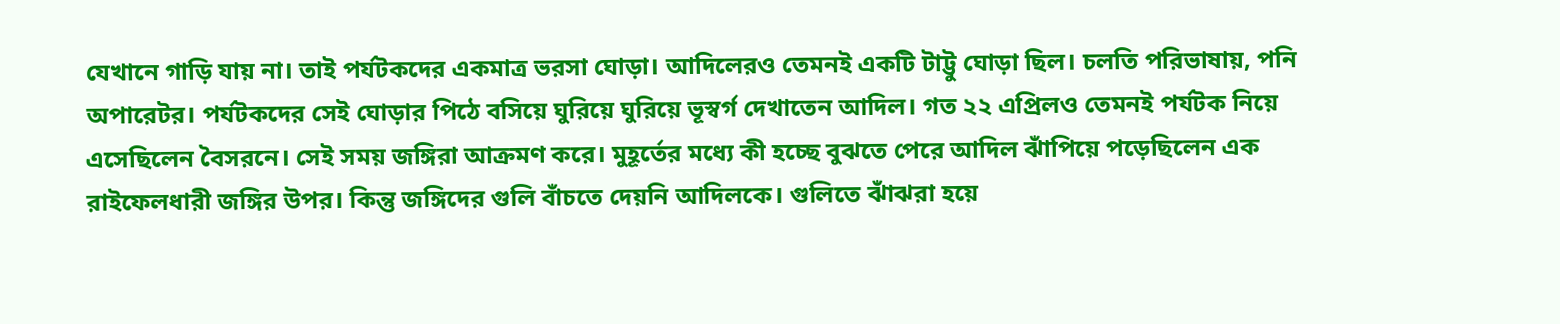যেখানে গাড়ি যায় না। তাই পর্যটকদের একমাত্র ভরসা ঘোড়া। আদিলেরও তেমনই একটি টাট্টু ঘোড়া ছিল। চলতি পরিভাষায়, পনি অপারেটর। পর্যটকদের সেই ঘোড়ার পিঠে বসিয়ে ঘুরিয়ে ঘুরিয়ে ভূস্বর্গ দেখাতেন আদিল। গত ২২ এপ্রিলও তেমনই পর্যটক নিয়ে এসেছিলেন বৈসরনে। সেই সময় জঙ্গিরা আক্রমণ করে। মুহূর্তের মধ্যে কী হচ্ছে বুঝতে পেরে আদিল ঝাঁপিয়ে পড়েছিলেন এক রাইফেলধারী জঙ্গির উপর। কিন্তু জঙ্গিদের গুলি বাঁচতে দেয়নি আদিলকে। গুলিতে ঝাঁঝরা হয়ে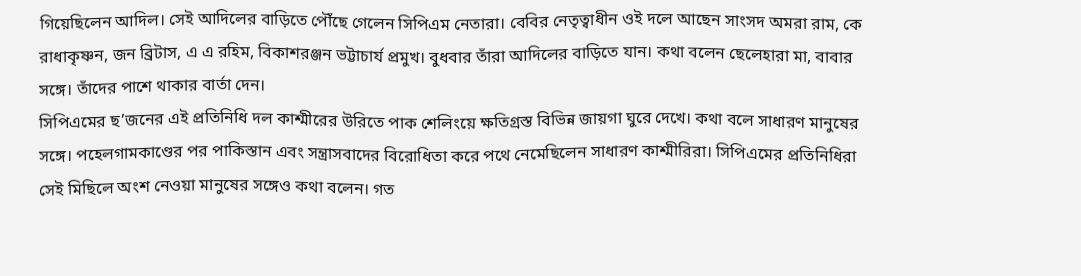গিয়েছিলেন আদিল। সেই আদিলের বাড়িতে পৌঁছে গেলেন সিপিএম নেতারা। বেবির নেতৃত্বাধীন ওই দলে আছেন সাংসদ অমরা রাম, কে রাধাকৃষ্ণন, জন ব্রিটাস, এ এ রহিম, বিকাশরঞ্জন ভট্টাচার্য প্রমুখ। বুধবার তাঁরা আদিলের বাড়িতে যান। কথা বলেন ছেলেহারা মা, বাবার সঙ্গে। তাঁদের পাশে থাকার বার্তা দেন।
সিপিএমের ছ’জনের এই প্রতিনিধি দল কাশ্মীরের উরিতে পাক শেলিংয়ে ক্ষতিগ্রস্ত বিভিন্ন জায়গা ঘুরে দেখে। কথা বলে সাধারণ মানুষের সঙ্গে। পহেলগামকাণ্ডের পর পাকিস্তান এবং সন্ত্রাসবাদের বিরোধিতা করে পথে নেমেছিলেন সাধারণ কাশ্মীরিরা। সিপিএমের প্রতিনিধিরা সেই মিছিলে অংশ নেওয়া মানুষের সঙ্গেও কথা বলেন। গত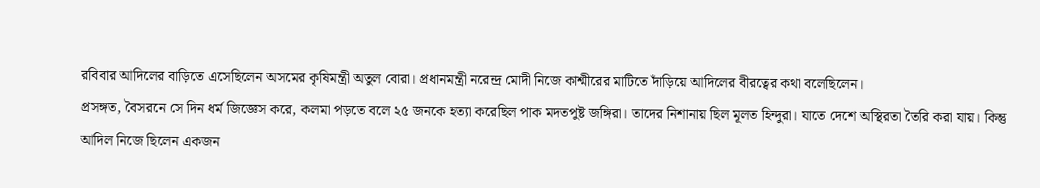রবিবার আদিলের বাড়িতে এসেছিলেন অসমের কৃষিমন্ত্রী অতুল বোরা। প্রধানমন্ত্রী নরেন্দ্র মোদী নিজে কাশ্মীরের মাটিতে দাঁড়িয়ে আদিলের বীরত্বের কথা বলেছিলেন।
প্রসঙ্গত, বৈসরনে সে দিন ধর্ম জিজ্ঞেস করে, কলমা পড়তে বলে ২৫ জনকে হত্যা করেছিল পাক মদতপুষ্ট জঙ্গিরা। তাদের নিশানায় ছিল মূলত হিন্দুরা। যাতে দেশে অস্থিরতা তৈরি করা যায়। কিন্তু আদিল নিজে ছিলেন একজন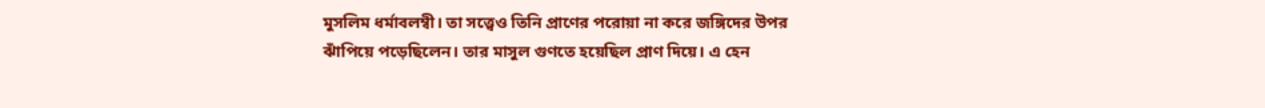মুসলিম ধর্মাবলম্বী। তা সত্ত্বেও তিনি প্রাণের পরোয়া না করে জঙ্গিদের উপর ঝাঁপিয়ে পড়েছিলেন। তার মাসুল গুণতে হয়েছিল প্রাণ দিয়ে। এ হেন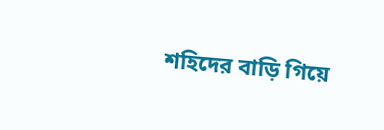শহিদের বাড়ি গিয়ে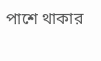পাশে থাকার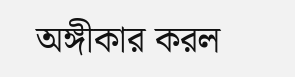অঙ্গীকার করল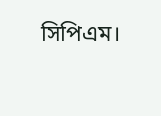সিপিএম।